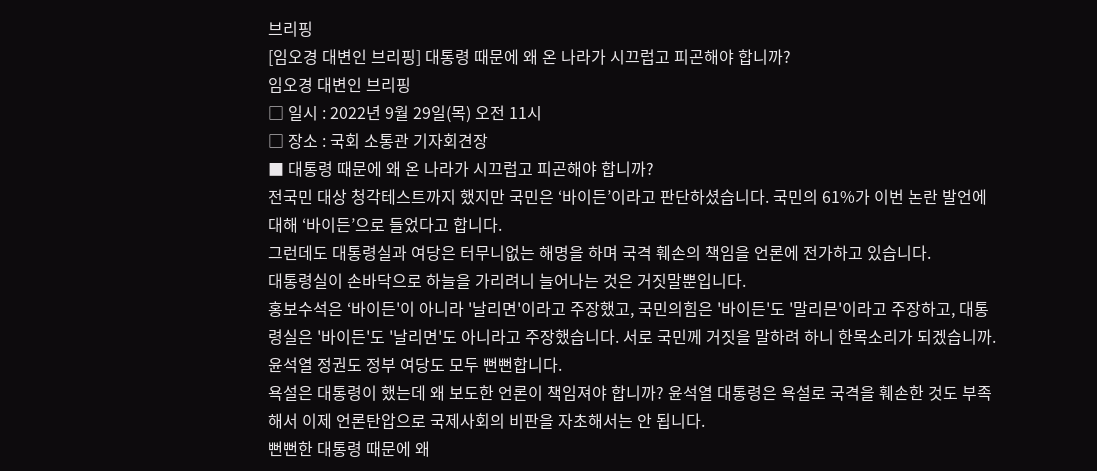브리핑
[임오경 대변인 브리핑] 대통령 때문에 왜 온 나라가 시끄럽고 피곤해야 합니까?
임오경 대변인 브리핑
□ 일시 : 2022년 9월 29일(목) 오전 11시
□ 장소 : 국회 소통관 기자회견장
■ 대통령 때문에 왜 온 나라가 시끄럽고 피곤해야 합니까?
전국민 대상 청각테스트까지 했지만 국민은 ‘바이든’이라고 판단하셨습니다. 국민의 61%가 이번 논란 발언에 대해 ‘바이든’으로 들었다고 합니다.
그런데도 대통령실과 여당은 터무니없는 해명을 하며 국격 훼손의 책임을 언론에 전가하고 있습니다.
대통령실이 손바닥으로 하늘을 가리려니 늘어나는 것은 거짓말뿐입니다.
홍보수석은 ‘바이든'이 아니라 '날리면'이라고 주장했고, 국민의힘은 '바이든'도 '말리믄'이라고 주장하고, 대통령실은 '바이든'도 '날리면'도 아니라고 주장했습니다. 서로 국민께 거짓을 말하려 하니 한목소리가 되겠습니까.
윤석열 정권도 정부 여당도 모두 뻔뻔합니다.
욕설은 대통령이 했는데 왜 보도한 언론이 책임져야 합니까? 윤석열 대통령은 욕설로 국격을 훼손한 것도 부족해서 이제 언론탄압으로 국제사회의 비판을 자초해서는 안 됩니다.
뻔뻔한 대통령 때문에 왜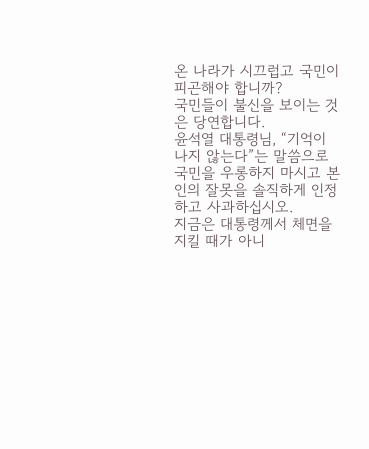온 나라가 시끄럽고 국민이 피곤해야 합니까?
국민들이 불신을 보이는 것은 당연합니다.
윤석열 대통령님, “기억이 나지 않는다”는 말씀으로 국민을 우롱하지 마시고 본인의 잘못을 솔직하게 인정하고 사과하십시오.
지금은 대통령께서 체면을 지킬 때가 아니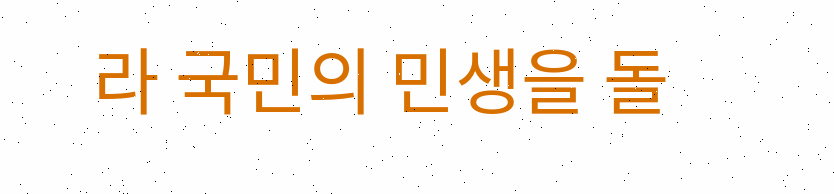라 국민의 민생을 돌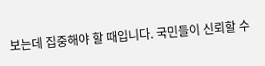보는데 집중해야 할 때입니다. 국민들이 신뢰할 수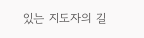있는 지도자의 길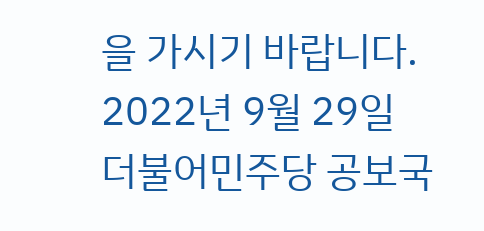을 가시기 바랍니다.
2022년 9월 29일
더불어민주당 공보국